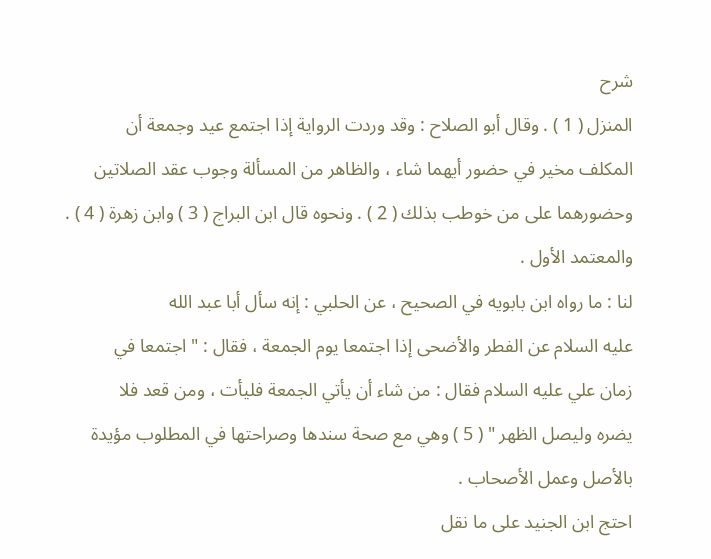شرح
المنزل ( 1 ) . وقال أبو الصلاح : وقد وردت الرواية إذا اجتمع عيد وجمعة أن
المكلف مخير في حضور أيهما شاء ، والظاهر من المسألة وجوب عقد الصلاتين
وحضورهما على من خوطب بذلك ( 2 ) . ونحوه قال ابن البراج ( 3 ) وابن زهرة ( 4 ) .
والمعتمد الأول .
لنا : ما رواه ابن بابويه في الصحيح ، عن الحلبي : إنه سأل أبا عبد الله
عليه السلام عن الفطر والأضحى إذا اجتمعا يوم الجمعة ، فقال : " اجتمعا في
زمان علي عليه السلام فقال : من شاء أن يأتي الجمعة فليأت ، ومن قعد فلا
يضره وليصل الظهر " ( 5 ) وهي مع صحة سندها وصراحتها في المطلوب مؤيدة
بالأصل وعمل الأصحاب .
احتج ابن الجنيد على ما نقل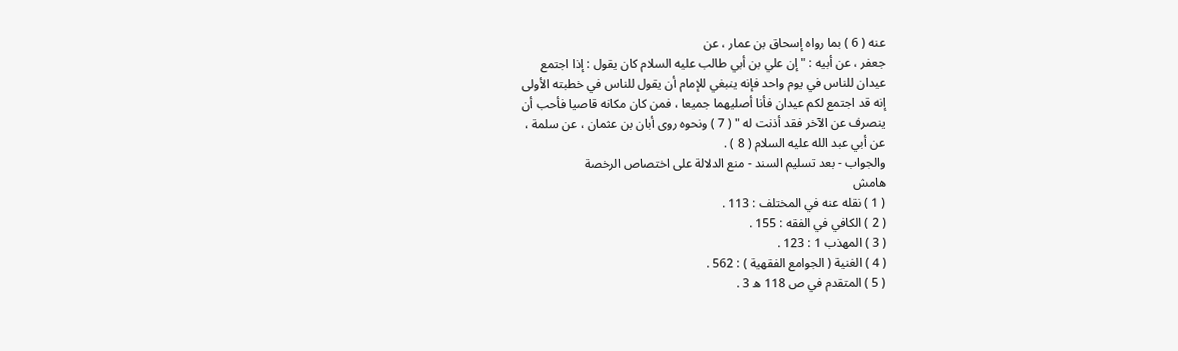عنه ( 6 ) بما رواه إسحاق بن عمار ، عن
جعفر ، عن أبيه : " إن علي بن أبي طالب عليه السلام كان يقول : إذا اجتمع
عيدان للناس في يوم واحد فإنه ينبغي للإمام أن يقول للناس في خطبته الأولى
إنه قد اجتمع لكم عيدان فأنا أصليهما جميعا ، فمن كان مكانه قاصيا فأحب أن
ينصرف عن الآخر فقد أذنت له " ( 7 ) ونحوه روى أبان بن عثمان ، عن سلمة ،
عن أبي عبد الله عليه السلام ( 8 ) .
والجواب - بعد تسليم السند - منع الدلالة على اختصاص الرخصة
هامش
( 1 ) نقله عنه في المختلف : 113 .
( 2 ) الكافي في الفقه : 155 .
( 3 ) المهذب 1 : 123 .
( 4 ) الغنية ( الجوامع الفقهية ) : 562 .
( 5 ) المتقدم في ص 118 ه 3 .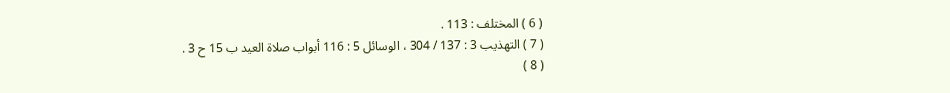( 6 ) المختلف : 113 .
( 7 ) التهذيب 3 : 137 / 304 ، الوسائل 5 : 116 أبواب صلاة العيد ب 15 ح 3 .
( 8 )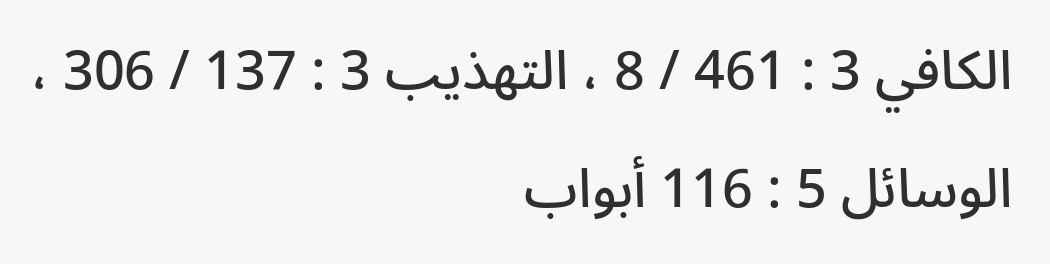الكافي 3 : 461 / 8 ، التهذيب 3 : 137 / 306 ، الوسائل 5 : 116 أبواب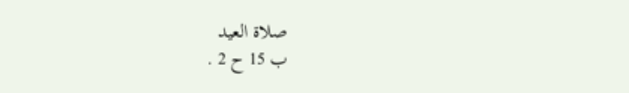صلاة العيد
ب 15 ح 2 .